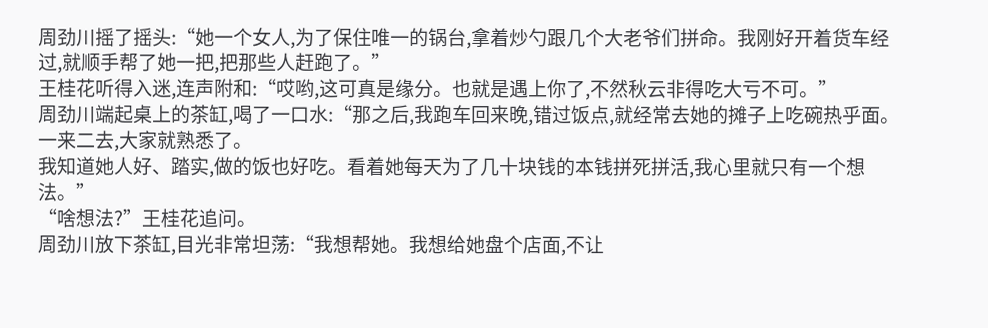周劲川摇了摇头:“她一个女人,为了保住唯一的锅台,拿着炒勺跟几个大老爷们拼命。我刚好开着货车经过,就顺手帮了她一把,把那些人赶跑了。”
王桂花听得入迷,连声附和:“哎哟,这可真是缘分。也就是遇上你了,不然秋云非得吃大亏不可。”
周劲川端起桌上的茶缸,喝了一口水:“那之后,我跑车回来晚,错过饭点,就经常去她的摊子上吃碗热乎面。一来二去,大家就熟悉了。
我知道她人好、踏实,做的饭也好吃。看着她每天为了几十块钱的本钱拼死拼活,我心里就只有一个想法。”
“啥想法?”王桂花追问。
周劲川放下茶缸,目光非常坦荡:“我想帮她。我想给她盘个店面,不让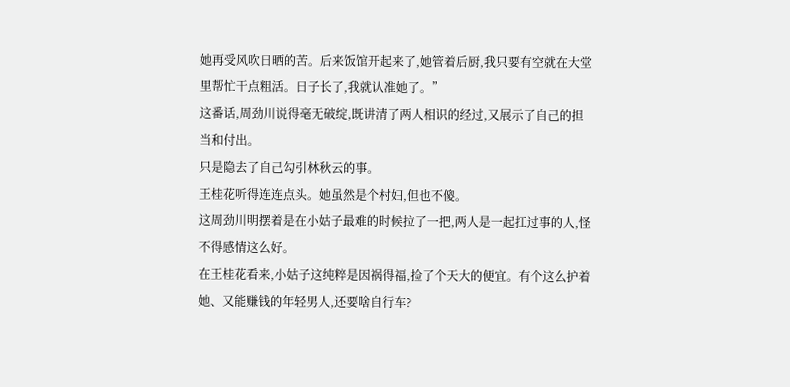她再受风吹日晒的苦。后来饭馆开起来了,她管着后厨,我只要有空就在大堂里帮忙干点粗活。日子长了,我就认准她了。”
这番话,周劲川说得毫无破绽,既讲清了两人相识的经过,又展示了自己的担当和付出。
只是隐去了自己勾引林秋云的事。
王桂花听得连连点头。她虽然是个村妇,但也不傻。
这周劲川明摆着是在小姑子最难的时候拉了一把,两人是一起扛过事的人,怪不得感情这么好。
在王桂花看来,小姑子这纯粹是因祸得福,捡了个天大的便宜。有个这么护着她、又能赚钱的年轻男人,还要啥自行车?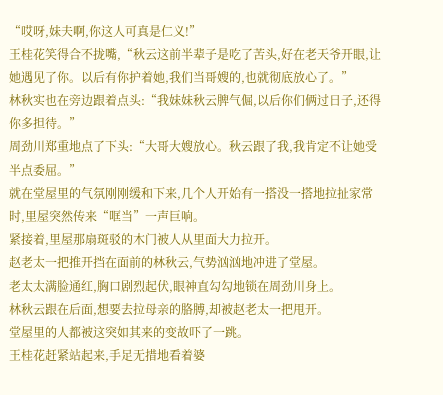“哎呀,妹夫啊,你这人可真是仁义!”
王桂花笑得合不拢嘴,“秋云这前半辈子是吃了苦头,好在老天爷开眼,让她遇见了你。以后有你护着她,我们当哥嫂的,也就彻底放心了。”
林秋实也在旁边跟着点头:“我妹妹秋云脾气倔,以后你们俩过日子,还得你多担待。”
周劲川郑重地点了下头:“大哥大嫂放心。秋云跟了我,我肯定不让她受半点委屈。”
就在堂屋里的气氛刚刚缓和下来,几个人开始有一搭没一搭地拉扯家常时,里屋突然传来“哐当”一声巨响。
紧接着,里屋那扇斑驳的木门被人从里面大力拉开。
赵老太一把推开挡在面前的林秋云,气势汹汹地冲进了堂屋。
老太太满脸通红,胸口剧烈起伏,眼神直勾勾地锁在周劲川身上。
林秋云跟在后面,想要去拉母亲的胳膊,却被赵老太一把甩开。
堂屋里的人都被这突如其来的变故吓了一跳。
王桂花赶紧站起来,手足无措地看着婆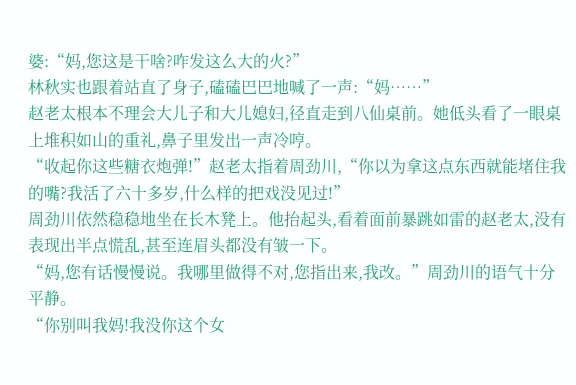婆:“妈,您这是干啥?咋发这么大的火?”
林秋实也跟着站直了身子,磕磕巴巴地喊了一声:“妈……”
赵老太根本不理会大儿子和大儿媳妇,径直走到八仙桌前。她低头看了一眼桌上堆积如山的重礼,鼻子里发出一声冷哼。
“收起你这些糖衣炮弹!”赵老太指着周劲川,“你以为拿这点东西就能堵住我的嘴?我活了六十多岁,什么样的把戏没见过!”
周劲川依然稳稳地坐在长木凳上。他抬起头,看着面前暴跳如雷的赵老太,没有表现出半点慌乱,甚至连眉头都没有皱一下。
“妈,您有话慢慢说。我哪里做得不对,您指出来,我改。”周劲川的语气十分平静。
“你别叫我妈!我没你这个女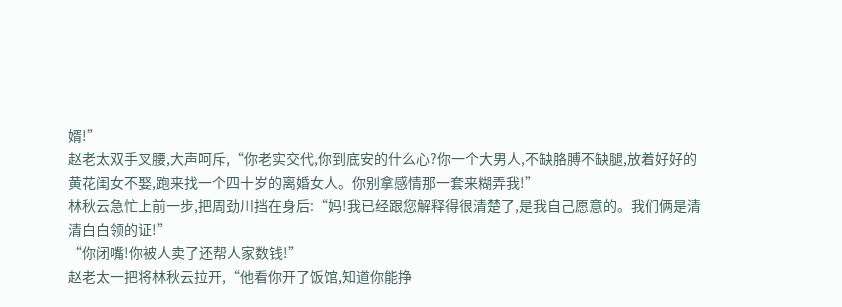婿!”
赵老太双手叉腰,大声呵斥,“你老实交代,你到底安的什么心?你一个大男人,不缺胳膊不缺腿,放着好好的黄花闺女不娶,跑来找一个四十岁的离婚女人。你别拿感情那一套来糊弄我!”
林秋云急忙上前一步,把周劲川挡在身后:“妈!我已经跟您解释得很清楚了,是我自己愿意的。我们俩是清清白白领的证!”
“你闭嘴!你被人卖了还帮人家数钱!”
赵老太一把将林秋云拉开,“他看你开了饭馆,知道你能挣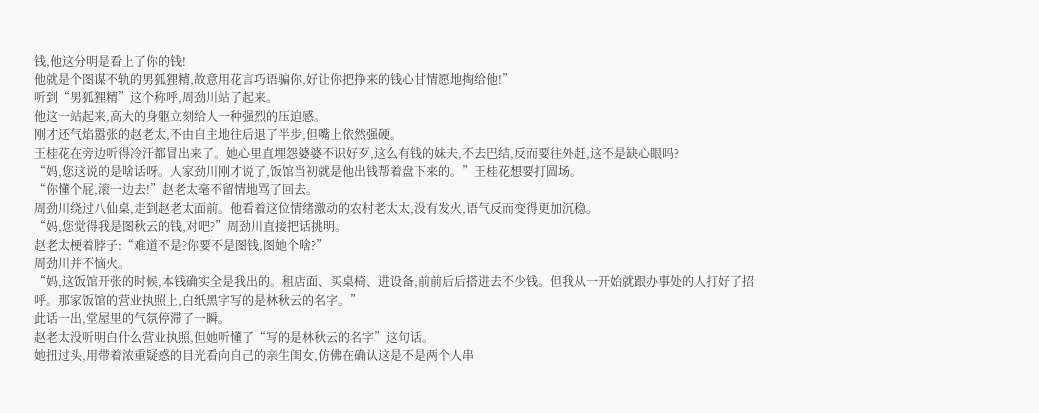钱,他这分明是看上了你的钱!
他就是个图谋不轨的男狐狸精,故意用花言巧语骗你,好让你把挣来的钱心甘情愿地掏给他!”
听到“男狐狸精”这个称呼,周劲川站了起来。
他这一站起来,高大的身躯立刻给人一种强烈的压迫感。
刚才还气焰嚣张的赵老太,不由自主地往后退了半步,但嘴上依然强硬。
王桂花在旁边听得冷汗都冒出来了。她心里直埋怨婆婆不识好歹,这么有钱的妹夫,不去巴结,反而要往外赶,这不是缺心眼吗?
“妈,您这说的是啥话呀。人家劲川刚才说了,饭馆当初就是他出钱帮着盘下来的。”王桂花想要打圆场。
“你懂个屁,滚一边去!”赵老太毫不留情地骂了回去。
周劲川绕过八仙桌,走到赵老太面前。他看着这位情绪激动的农村老太太,没有发火,语气反而变得更加沉稳。
“妈,您觉得我是图秋云的钱,对吧?”周劲川直接把话挑明。
赵老太梗着脖子:“难道不是?你要不是图钱,图她个啥?”
周劲川并不恼火。
“妈,这饭馆开张的时候,本钱确实全是我出的。租店面、买桌椅、进设备,前前后后搭进去不少钱。但我从一开始就跟办事处的人打好了招呼。那家饭馆的营业执照上,白纸黑字写的是林秋云的名字。”
此话一出,堂屋里的气氛停滞了一瞬。
赵老太没听明白什么营业执照,但她听懂了“写的是林秋云的名字”这句话。
她扭过头,用带着浓重疑惑的目光看向自己的亲生闺女,仿佛在确认这是不是两个人串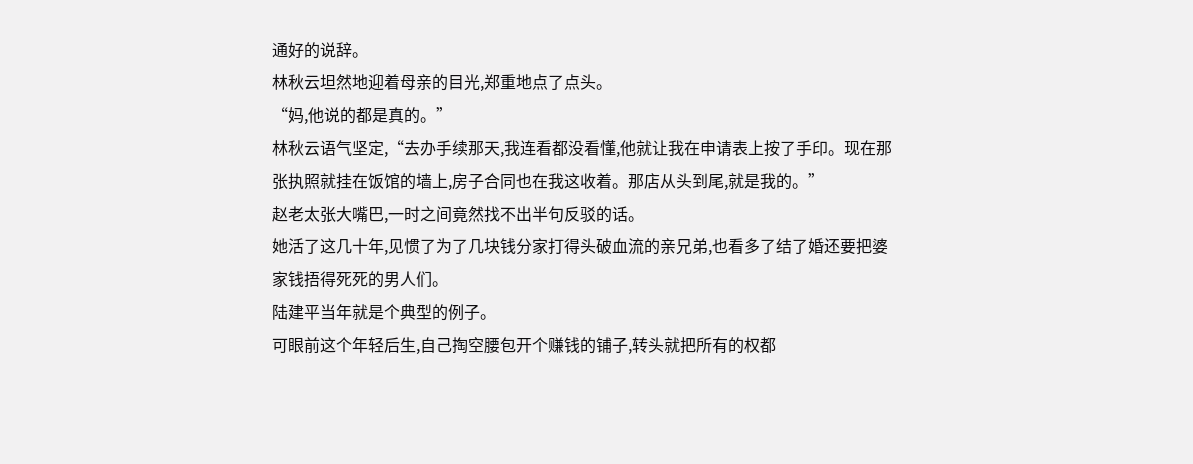通好的说辞。
林秋云坦然地迎着母亲的目光,郑重地点了点头。
“妈,他说的都是真的。”
林秋云语气坚定,“去办手续那天,我连看都没看懂,他就让我在申请表上按了手印。现在那张执照就挂在饭馆的墙上,房子合同也在我这收着。那店从头到尾,就是我的。”
赵老太张大嘴巴,一时之间竟然找不出半句反驳的话。
她活了这几十年,见惯了为了几块钱分家打得头破血流的亲兄弟,也看多了结了婚还要把婆家钱捂得死死的男人们。
陆建平当年就是个典型的例子。
可眼前这个年轻后生,自己掏空腰包开个赚钱的铺子,转头就把所有的权都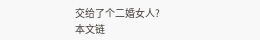交给了个二婚女人?
本文链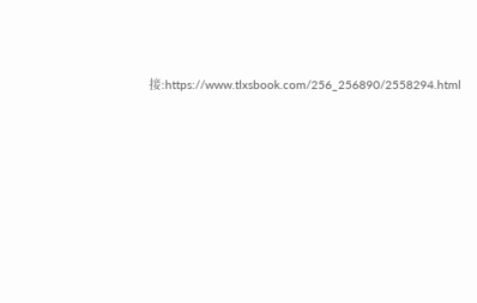接:https://www.tlxsbook.com/256_256890/2558294.html